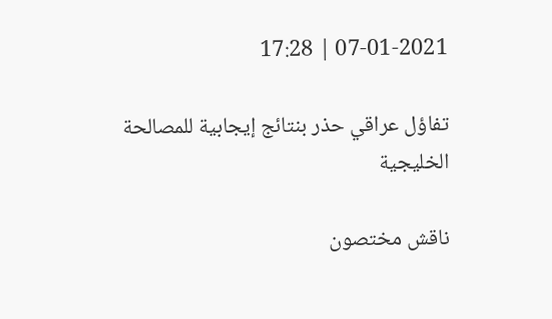07-01-2021 | 17:28

تفاؤل عراقي حذر بنتائج إيجابية للمصالحة الخليجية

ناقش مختصون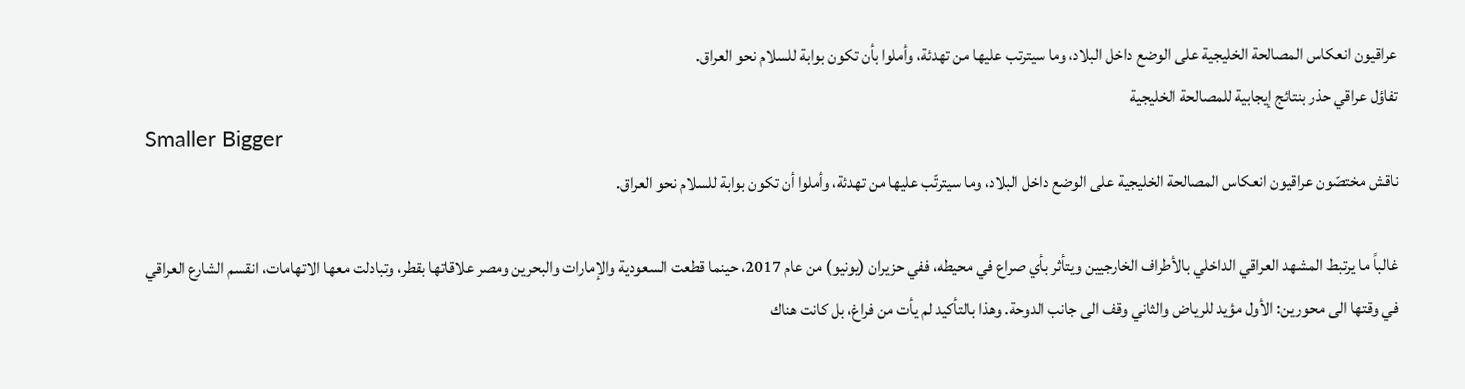عراقيون انعكاس المصالحة الخليجية على الوضع داخل البلاد، وما سيترتب عليها من تهدئة، وأملوا بأن تكون بوابة للسلام نحو العراق.
تفاؤل عراقي حذر بنتائج إيجابية للمصالحة الخليجية
Smaller Bigger
ناقش مختصّون عراقيون انعكاس المصالحة الخليجية على الوضع داخل البلاد، وما سيترتّب عليها من تهدئة، وأملوا أن تكون بوابة للسلام نحو العراق.

غالباً ما يرتبط المشهد العراقي الداخلي بالأطراف الخارجيين ويتأثر بأي صراع في محيطه، ففي حزيران (يونيو) من عام 2017، حينما قطعت السعودية والإمارات والبحرين ومصر علاقاتها بقطر، وتبادلت معها الاتهامات، انقسم الشارع العراقي في وقتها الى محورين: الأول مؤيد للرياض والثاني وقف الى جانب الدوحة. وهذا بالتأكيد لم يأت من فراغ، بل كانت هناك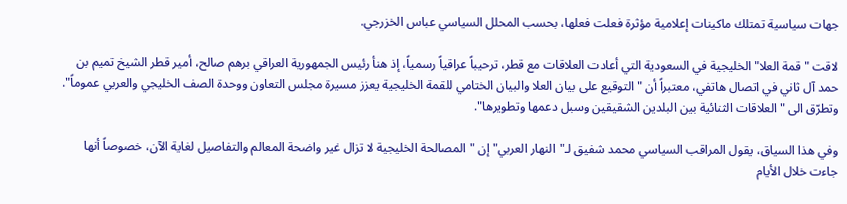جهات سياسية تمتلك ماكينات إعلامية مؤثرة فعلت فعلها، بحسب المحلل السياسي عباس الخزرجي.

لاقت "قمة العلا" الخليجية في السعودية التي أعادت العلاقات مع قطر، ترحيباً عراقياً رسمياً، إذ هنأ رئيس الجمهورية العراقي برهم صالح، أمير قطر الشيخ تميم بن حمد آل ثاني في اتصال هاتفي، معتبراً أن "التوقيع على بيان العلا والبيان الختامي للقمة الخليجية يعزز مسيرة مجلس التعاون ووحدة الصف الخليجي والعربي عموماً". وتطرّق الى "العلاقات الثنائية بين البلدين الشقيقين وسبل دعمها وتطويرها".

وفي هذا السياق، يقول المراقب السياسي محمد شفيق لـ"النهار العربي" إن "المصالحة الخليجية لا تزال غير واضحة المعالم والتفاصيل لغاية الآن، خصوصاً أنها جاءت خلال الأيام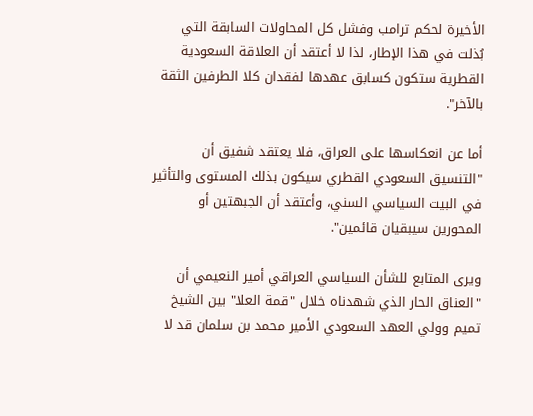الأخيرة لحكم ترامب وفشل كل المحاولات السابقة التي بُذلت في هذا الإطار، لذا لا أعتقد أن العلاقة السعودية القطرية ستكون كسابق عهدها لفقدان كلا الطرفين الثقة بالآخر".

أما عن انعكاسها على العراق، فلا يعتقد شفيق أن "التنسيق السعودي القطري سيكون بذلك المستوى والتأثير في البيت السياسي السني، وأعتقد أن الجبهتين أو المحورين سيبقيان قائمين".

ويرى المتابع للشأن السياسي العراقي أمير النعيمي أن "العناق الحار الذي شهدناه خلال "قمة العلا" بين الشيخ تميم وولي العهد السعودي الأمير محمد بن سلمان قد لا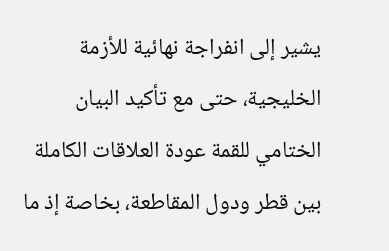يشير إلى انفراجة نهائية للأزمة الخليجية، حتى مع تأكيد البيان الختامي للقمة عودة العلاقات الكاملة بين قطر ودول المقاطعة، بخاصة إذ ما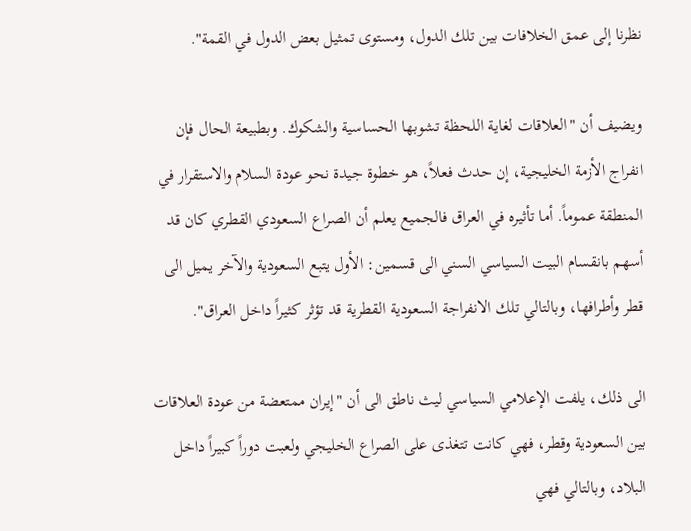نظرنا إلى عمق الخلافات بين تلك الدول، ومستوى تمثيل بعض الدول في القمة".

ويضيف أن "العلاقات لغاية اللحظة تشوبها الحساسية والشكوك. وبطبيعة الحال فإن انفراج الأزمة الخليجية، إن حدث فعلاً، هو خطوة جيدة نحو عودة السلام والاستقرار في المنطقة عموماً. أما تأثيره في العراق فالجميع يعلم أن الصراع السعودي القطري كان قد أسهم بانقسام البيت السياسي السني الى قسمين: الأول يتبع السعودية والآخر يميل الى قطر وأطرافها، وبالتالي تلك الانفراجة السعودية القطرية قد تؤثر كثيراً داخل العراق".

الى ذلك، يلفت الإعلامي السياسي ليث ناطق الى أن "إيران ممتعضة من عودة العلاقات بين السعودية وقطر، فهي كانت تتغذى على الصراع الخليجي ولعبت دوراً كبيراً داخل البلاد، وبالتالي فهي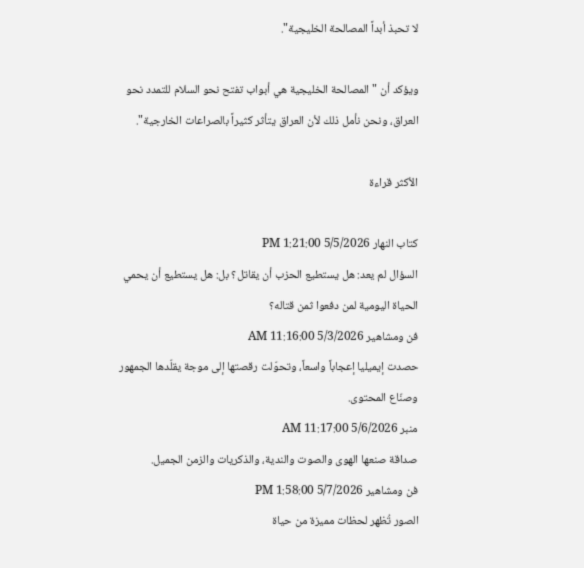لا تحبذ أبداً المصالحة الخليجية".

ويؤكد أن "المصالحة الخليجية هي أبواب تفتح نحو السلام للتمدد نحو العراق، ونحن نأمل ذلك لأن العراق يتأثر كثيراً بالصراعات الخارجية".

الأكثر قراءة

كتاب النهار 5/5/2026 1:21:00 PM
السؤال لم يعد: هل يستطيع الحزب أن يقاتل؟ بل: هل يستطيع أن يحمي الحياة اليومية لمن دفعوا ثمن قتاله؟
فن ومشاهير 5/3/2026 11:16:00 AM
حصدت إيميليا إعجاباً واسعاً، وتحوّلت رقصتها إلى موجة يقلّدها الجمهور وصنّاع المحتوى.
منبر 5/6/2026 11:17:00 AM
صداقة صنعها الهوى والصوت والندية، والذكريات والزمن الجميل.
فن ومشاهير 5/7/2026 1:58:00 PM
الصور تُظهر لحظات مميزة من حياة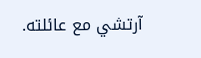آرتشي مع عائلته.